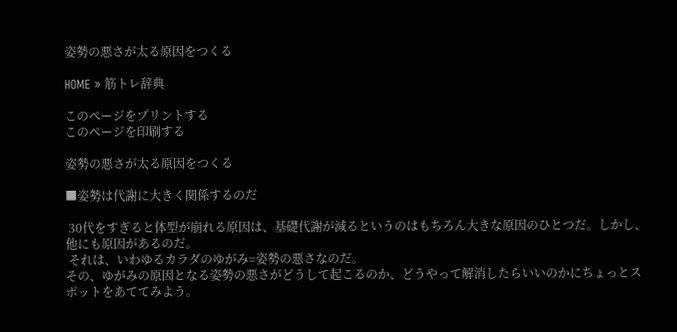姿勢の悪さが太る原因をつくる

HOME » 筋トレ辞典

このページをプリントする
このページを印刷する

姿勢の悪さが太る原因をつくる

■姿勢は代謝に大きく関係するのだ

 30代をすぎると体型が崩れる原因は、基礎代謝が減るというのはもちろん大きな原因のひとつだ。しかし、他にも原因があるのだ。
 それは、いわゆるカラダのゆがみ=姿勢の悪さなのだ。
その、ゆがみの原因となる姿勢の悪さがどうして起こるのか、どうやって解消したらいいのかにちょっとスポットをあててみよう。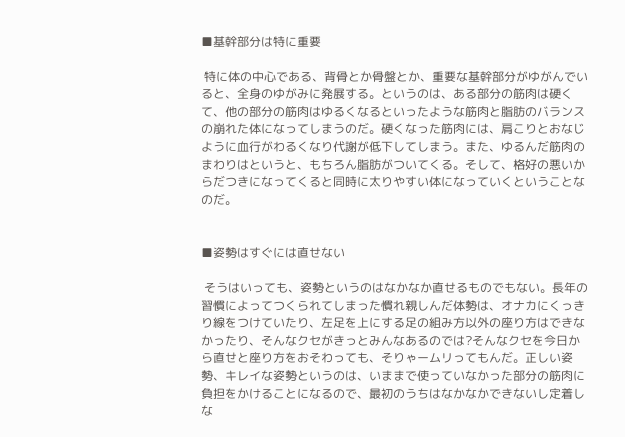■基幹部分は特に重要

 特に体の中心である、背骨とか骨盤とか、重要な基幹部分がゆがんでいると、全身のゆがみに発展する。というのは、ある部分の筋肉は硬くて、他の部分の筋肉はゆるくなるといったような筋肉と脂肪のバランスの崩れた体になってしまうのだ。硬くなった筋肉には、肩こりとおなじように血行がわるくなり代謝が低下してしまう。また、ゆるんだ筋肉のまわりはというと、もちろん脂肪がついてくる。そして、格好の悪いからだつきになってくると同時に太りやすい体になっていくということなのだ。


■姿勢はすぐには直せない

 そうはいっても、姿勢というのはなかなか直せるものでもない。長年の習慣によってつくられてしまった慣れ親しんだ体勢は、オナカにくっきり線をつけていたり、左足を上にする足の組み方以外の座り方はできなかったり、そんなクセがきっとみんなあるのでは?そんなクセを今日から直せと座り方をおそわっても、そりゃームリってもんだ。正しい姿勢、キレイな姿勢というのは、いままで使っていなかった部分の筋肉に負担をかけることになるので、最初のうちはなかなかできないし定着しな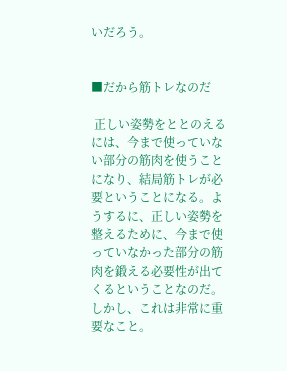いだろう。


■だから筋トレなのだ

 正しい姿勢をととのえるには、今まで使っていない部分の筋肉を使うことになり、結局筋トレが必要ということになる。ようするに、正しい姿勢を整えるために、今まで使っていなかった部分の筋肉を鍛える必要性が出てくるということなのだ。しかし、これは非常に重要なこと。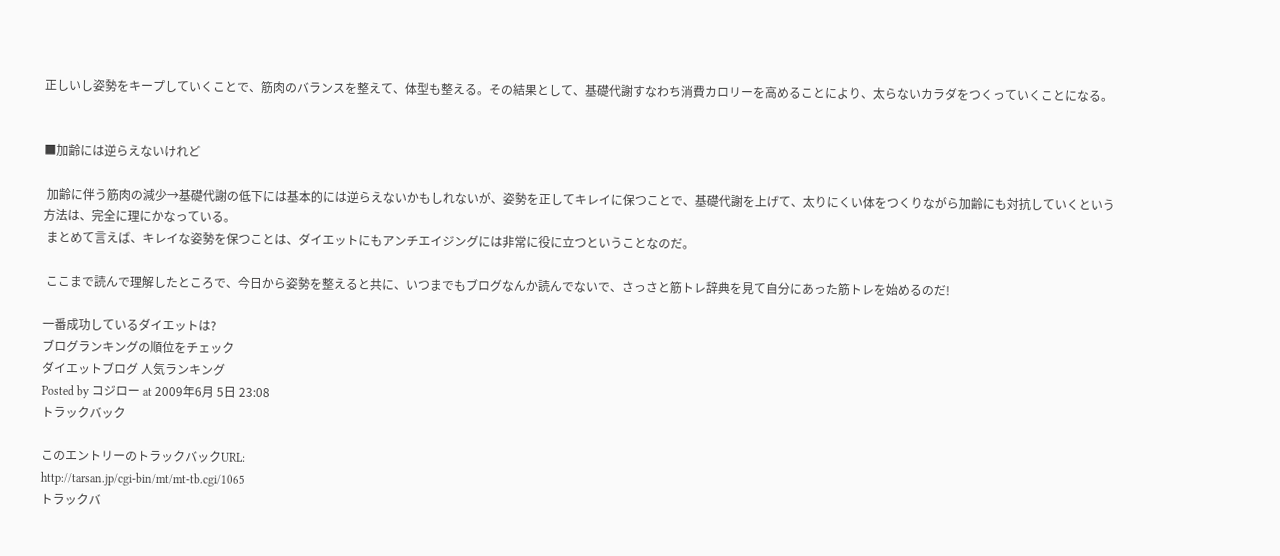正しいし姿勢をキープしていくことで、筋肉のバランスを整えて、体型も整える。その結果として、基礎代謝すなわち消費カロリーを高めることにより、太らないカラダをつくっていくことになる。


■加齢には逆らえないけれど

 加齢に伴う筋肉の減少→基礎代謝の低下には基本的には逆らえないかもしれないが、姿勢を正してキレイに保つことで、基礎代謝を上げて、太りにくい体をつくりながら加齢にも対抗していくという方法は、完全に理にかなっている。
 まとめて言えば、キレイな姿勢を保つことは、ダイエットにもアンチエイジングには非常に役に立つということなのだ。

 ここまで読んで理解したところで、今日から姿勢を整えると共に、いつまでもブログなんか読んでないで、さっさと筋トレ辞典を見て自分にあった筋トレを始めるのだ!

一番成功しているダイエットは?
ブログランキングの順位をチェック
ダイエットブログ 人気ランキング
Posted by コジロー at 2009年6月 5日 23:08
トラックバック

このエントリーのトラックバックURL:
http://tarsan.jp/cgi-bin/mt/mt-tb.cgi/1065
トラックバ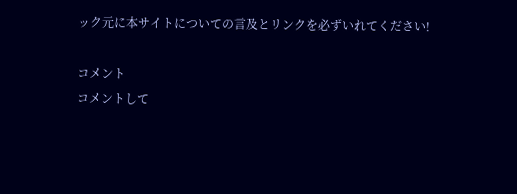ック元に本サイトについての言及とリンクを必ずいれてください!

コメント
コメントして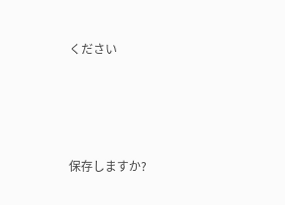ください




保存しますか?